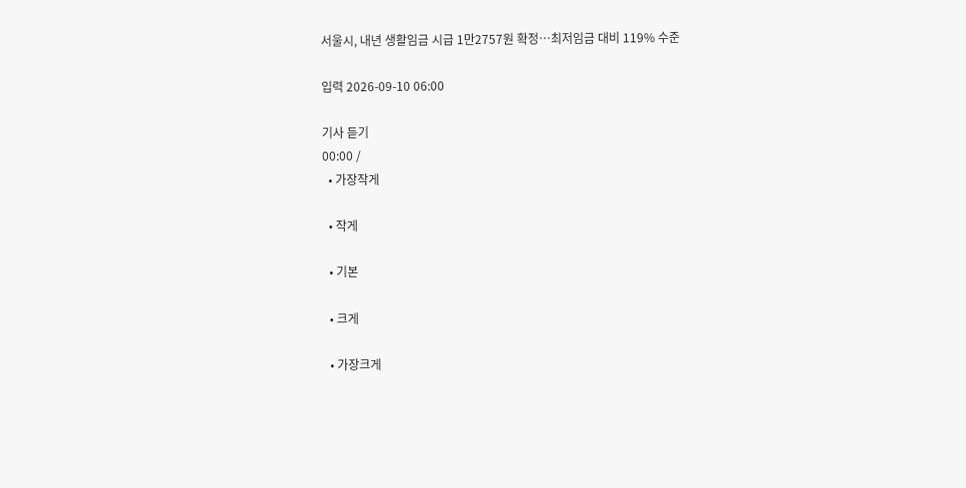서울시, 내년 생활임금 시급 1만2757원 확정⋯최저임금 대비 119% 수준

입력 2026-09-10 06:00

기사 듣기
00:00 /
  • 가장작게

  • 작게

  • 기본

  • 크게

  • 가장크게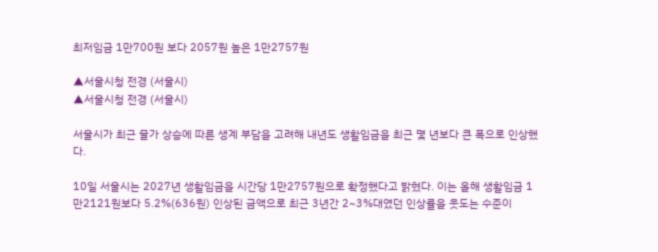최저임금 1만700원 보다 2057원 높은 1만2757원

▲서울시청 전경 (서울시)
▲서울시청 전경 (서울시)

서울시가 최근 물가 상승에 따른 생계 부담을 고려해 내년도 생활임금을 최근 몇 년보다 큰 폭으로 인상했다.

10일 서울시는 2027년 생활임금을 시간당 1만2757원으로 확정했다고 밝혔다. 이는 올해 생활임금 1만2121원보다 5.2%(636원) 인상된 금액으로 최근 3년간 2~3%대였던 인상률을 웃도는 수준이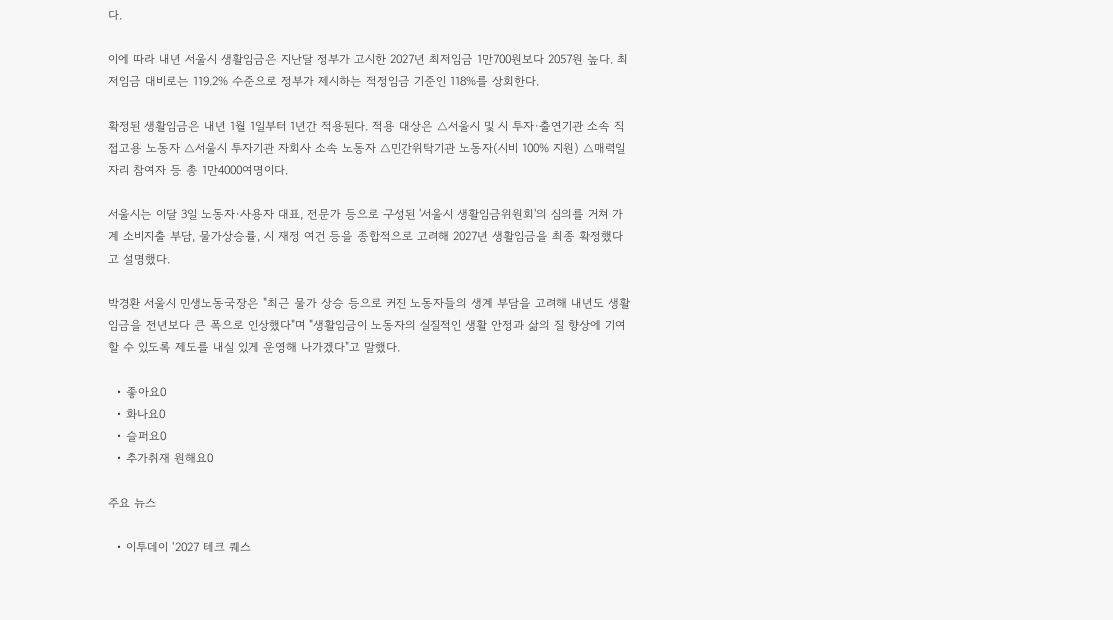다.

이에 따라 내년 서울시 생활임금은 지난달 정부가 고시한 2027년 최저임금 1만700원보다 2057원 높다. 최저임금 대비로는 119.2% 수준으로 정부가 제시하는 적정임금 기준인 118%를 상회한다.

확정된 생활임금은 내년 1월 1일부터 1년간 적용된다. 적용 대상은 △서울시 및 시 투자·출연기관 소속 직접고용 노동자 △서울시 투자기관 자회사 소속 노동자 △민간위탁기관 노동자(시비 100% 지원) △매력일자리 참여자 등 총 1만4000여명이다.

서울시는 이달 3일 노동자·사용자 대표, 전문가 등으로 구성된 '서울시 생활임금위원회'의 심의를 거쳐 가계 소비지출 부담, 물가상승률, 시 재정 여건 등을 종합적으로 고려해 2027년 생활임금을 최종 확정했다고 설명했다.

박경환 서울시 민생노동국장은 "최근 물가 상승 등으로 커진 노동자들의 생계 부담을 고려해 내년도 생활임금을 전년보다 큰 폭으로 인상했다"며 "생활임금이 노동자의 실질적인 생활 안정과 삶의 질 향상에 기여할 수 있도록 제도를 내실 있게 운영해 나가겠다"고 말했다.

  • 좋아요0
  • 화나요0
  • 슬퍼요0
  • 추가취재 원해요0

주요 뉴스

  • 이투데이 ‘2027 테크 퀘스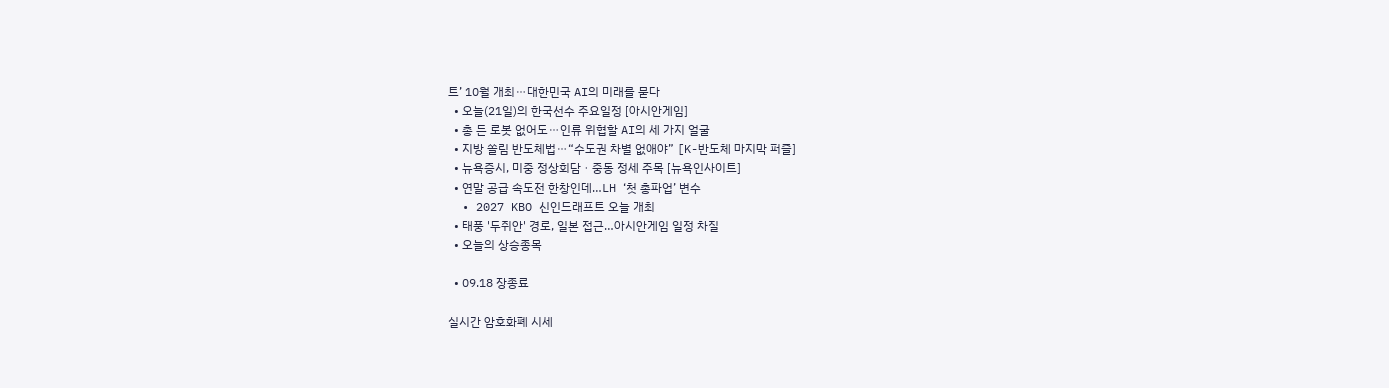트’ 10월 개최⋯대한민국 AI의 미래를 묻다
  • 오늘(21일)의 한국선수 주요일정 [아시안게임]
  • 총 든 로봇 없어도⋯인류 위협할 AI의 세 가지 얼굴
  • 지방 쏠림 반도체법⋯“수도권 차별 없애야” [K-반도체 마지막 퍼즐]
  • 뉴욕증시, 미중 정상회담ㆍ중동 정세 주목 [뉴욕인사이트]
  • 연말 공급 속도전 한창인데…LH ‘첫 총파업’ 변수
  • 2027 KBO 신인드래프트 오늘 개최
  • 태풍 '두쥐안' 경로, 일본 접근…아시안게임 일정 차질
  • 오늘의 상승종목

  • 09.18 장종료

실시간 암호화폐 시세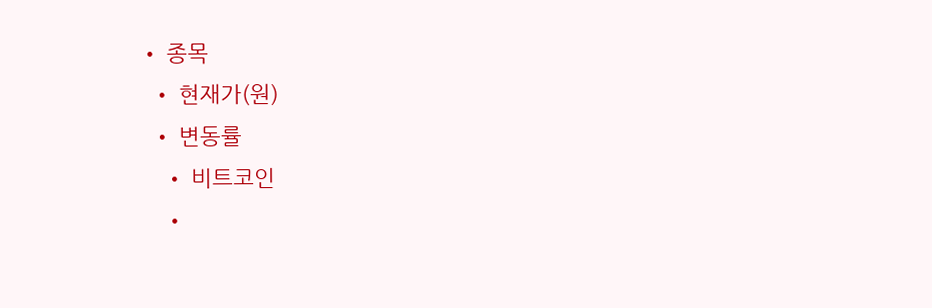• 종목
  • 현재가(원)
  • 변동률
    • 비트코인
    •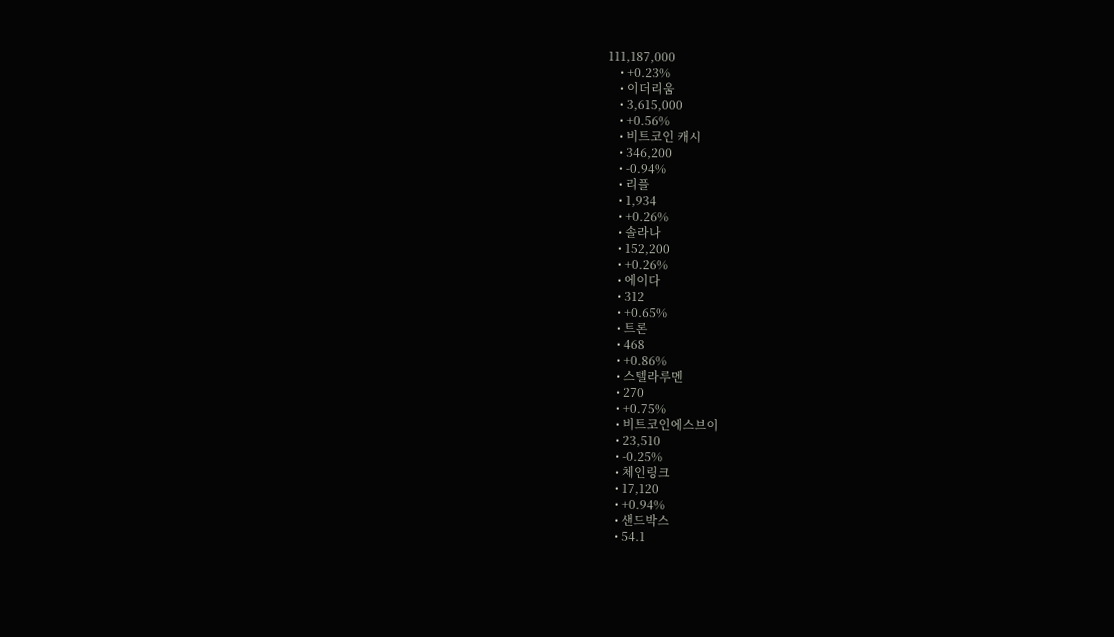111,187,000
    • +0.23%
    • 이더리움
    • 3,615,000
    • +0.56%
    • 비트코인 캐시
    • 346,200
    • -0.94%
    • 리플
    • 1,934
    • +0.26%
    • 솔라나
    • 152,200
    • +0.26%
    • 에이다
    • 312
    • +0.65%
    • 트론
    • 468
    • +0.86%
    • 스텔라루멘
    • 270
    • +0.75%
    • 비트코인에스브이
    • 23,510
    • -0.25%
    • 체인링크
    • 17,120
    • +0.94%
    • 샌드박스
    • 54.1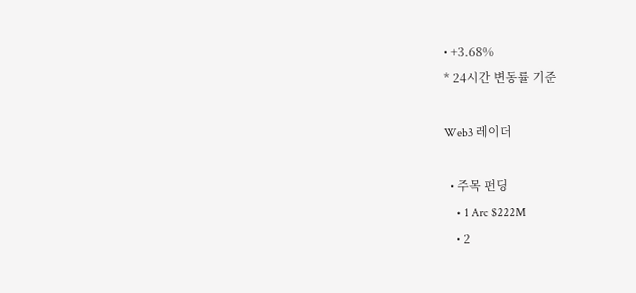• +3.68%
* 24시간 변동률 기준

Web3 레이더

  • 주목 펀딩
    • 1 Arc $222M
    • 2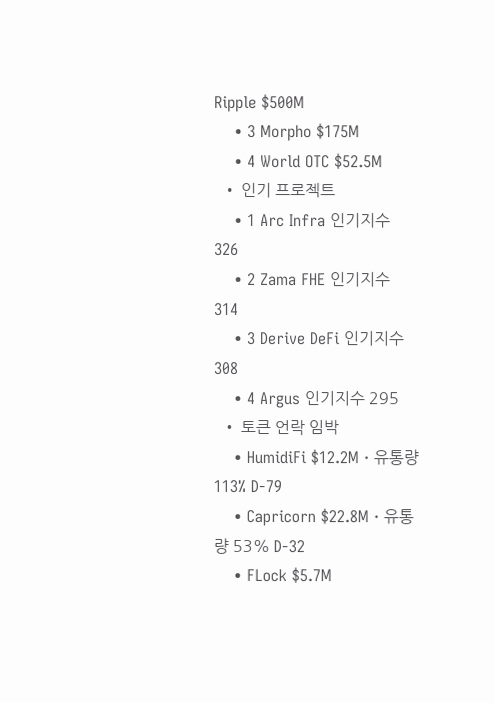Ripple $500M
    • 3 Morpho $175M
    • 4 World OTC $52.5M
  • 인기 프로젝트
    • 1 Arc Infra 인기지수 326
    • 2 Zama FHE 인기지수 314
    • 3 Derive DeFi 인기지수 308
    • 4 Argus 인기지수 295
  • 토큰 언락 임박
    • HumidiFi $12.2M · 유통량 113% D-79
    • Capricorn $22.8M · 유통량 53% D-32
    • FLock $5.7M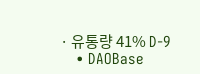· 유통량 41% D-9
    • DAOBase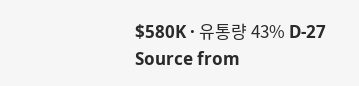$580K · 유통량 43% D-27
Source from